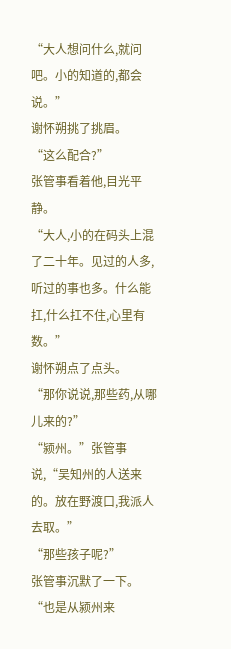“大人想问什么,就问吧。小的知道的,都会说。”
谢怀朔挑了挑眉。
“这么配合?”
张管事看着他,目光平静。
“大人,小的在码头上混了二十年。见过的人多,听过的事也多。什么能扛,什么扛不住,心里有数。”
谢怀朔点了点头。
“那你说说,那些药,从哪儿来的?”
“颍州。”张管事说,“吴知州的人送来的。放在野渡口,我派人去取。”
“那些孩子呢?”
张管事沉默了一下。
“也是从颍州来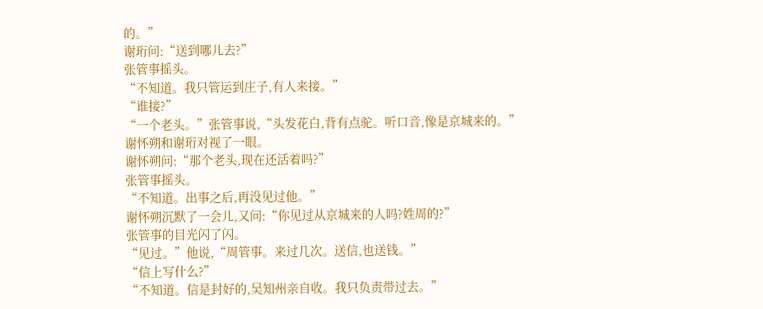的。”
谢珩问:“送到哪儿去?”
张管事摇头。
“不知道。我只管运到庄子,有人来接。”
“谁接?”
“一个老头。”张管事说,“头发花白,背有点驼。听口音,像是京城来的。”
谢怀朔和谢珩对视了一眼。
谢怀朔问:“那个老头,现在还活着吗?”
张管事摇头。
“不知道。出事之后,再没见过他。”
谢怀朔沉默了一会儿,又问:“你见过从京城来的人吗?姓周的?”
张管事的目光闪了闪。
“见过。”他说,“周管事。来过几次。送信,也送钱。”
“信上写什么?”
“不知道。信是封好的,吴知州亲自收。我只负责带过去。”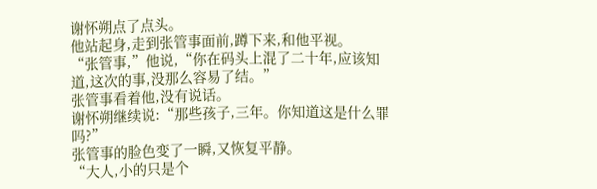谢怀朔点了点头。
他站起身,走到张管事面前,蹲下来,和他平视。
“张管事,”他说,“你在码头上混了二十年,应该知道,这次的事,没那么容易了结。”
张管事看着他,没有说话。
谢怀朔继续说:“那些孩子,三年。你知道这是什么罪吗?”
张管事的脸色变了一瞬,又恢复平静。
“大人,小的只是个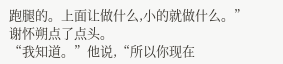跑腿的。上面让做什么,小的就做什么。”
谢怀朔点了点头。
“我知道。”他说,“所以你现在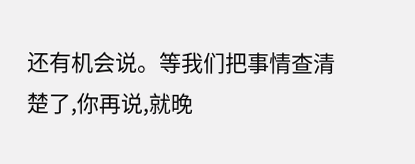还有机会说。等我们把事情查清楚了,你再说,就晚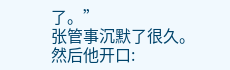了。”
张管事沉默了很久。
然后他开口: